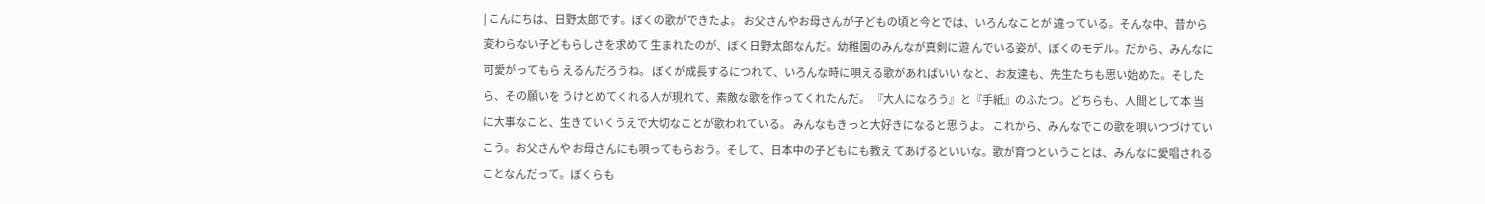| こんにちは、日野太郎です。ぼくの歌ができたよ。 お父さんやお母さんが子どもの頃と今とでは、いろんなことが 違っている。そんな中、昔から変わらない子どもらしさを求めて 生まれたのが、ぼく日野太郎なんだ。幼稚園のみんなが真剣に遊 んでいる姿が、ぼくのモデル。だから、みんなに可愛がってもら えるんだろうね。 ぼくが成長するにつれて、いろんな時に唄える歌があればいい なと、お友達も、先生たちも思い始めた。そしたら、その願いを うけとめてくれる人が現れて、素敵な歌を作ってくれたんだ。 『大人になろう』と『手紙』のふたつ。どちらも、人間として本 当に大事なこと、生きていくうえで大切なことが歌われている。 みんなもきっと大好きになると思うよ。 これから、みんなでこの歌を唄いつづけていこう。お父さんや お母さんにも唄ってもらおう。そして、日本中の子どもにも教え てあげるといいな。歌が育つということは、みんなに愛唱される ことなんだって。ぼくらも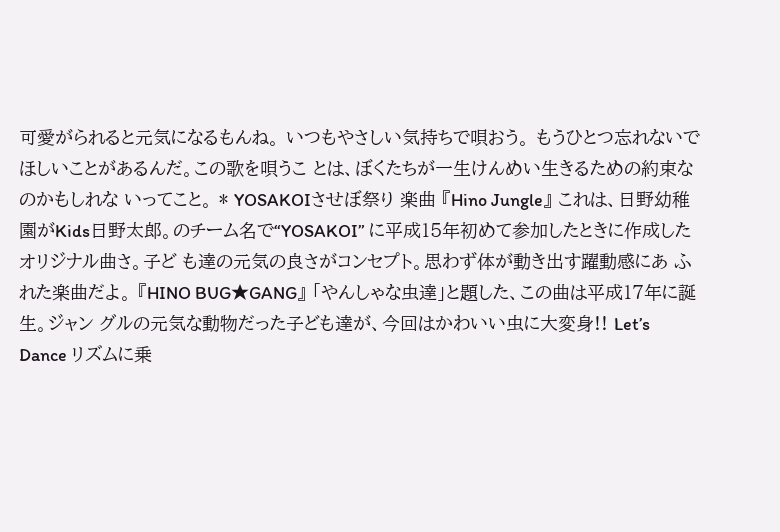可愛がられると元気になるもんね。 いつもやさしい気持ちで唄おう。 もうひとつ忘れないでほしいことがあるんだ。この歌を唄うこ とは、ぼくたちが一生けんめい生きるための約束なのかもしれな いってこと。 * YOSAKOIさせぼ祭り 楽曲 『Hino Jungle』 これは、日野幼稚園がKids日野太郎。のチーム名で“YOSAKOI” に平成15年初めて参加したときに作成したオリジナル曲さ。子ど も達の元気の良さがコンセプト。思わず体が動き出す躍動感にあ ふれた楽曲だよ。 『HINO BUG★GANG』 「やんしゃな虫達」と題した、この曲は平成17年に誕生。ジャン グルの元気な動物だった子ども達が、今回はかわいい虫に大変身!! Let’s Dance リズムに乗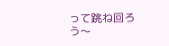って跳ね回ろう〜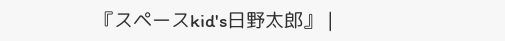『スペースkid's日野太郎』 |